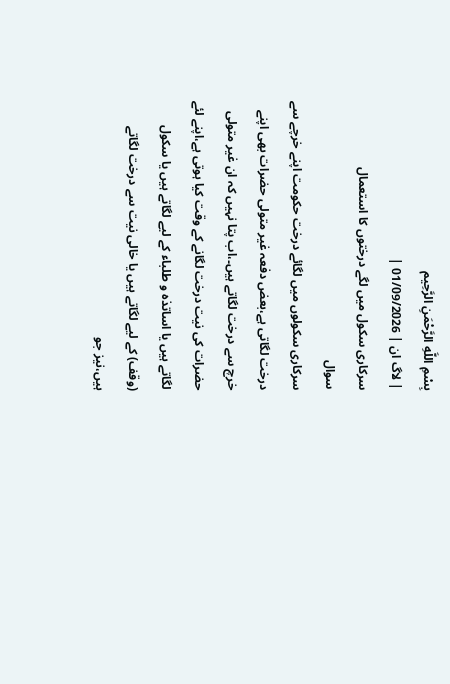بِسْمِ اللَّهِ الرَّحْمَنِ الرَّحِيم
| لاگ ان | 01/09/2026 |
سركارى سکول میں لگے درختوں كا استعمال
سوال
سرکاری سکولوں میں لگائے درخت حکومت اپنے خرچے سے درخت لگاتی ہے،بعض دفعہ غیر متولی حضرات بھی اپنے خرچ سے درخت لگاتے ہیں۔،اب پتا نہیں کہ ان غیر متولی حضرات کی نیت درخت لگانے کے وقت کیا ہوتی ہے،اپنے لئے لگاتے ہیں یا اساتذہ و طلباء کے لیے لگاتے ہیں یا سکول (وقف) کے لیے لگاتے ہیں یا خالی نیت سے درخت لگاتے ہیں،نیز جو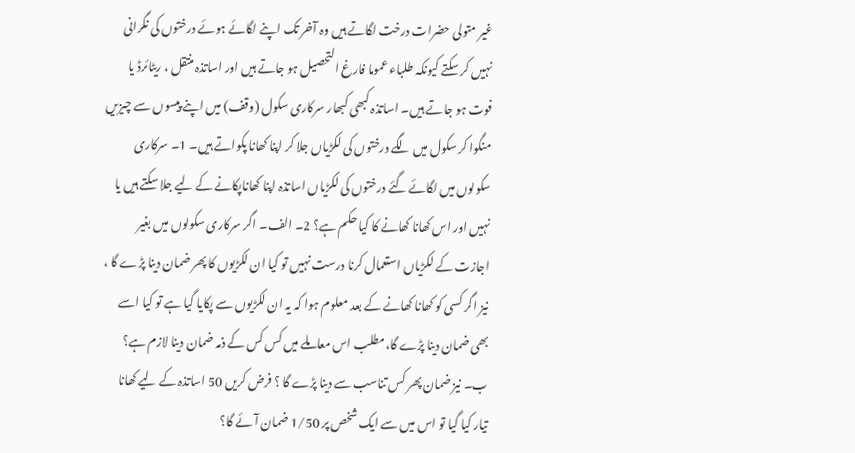غیر متولی حضرات درخت لگاتے ہیں وہ آخر تک اپنے لگائے ہوئے درختوں کی نگرانی نہیں کر سکتے کیونکہ طلباء عموما فارغ التحصیل ہو جاتے ہیں اور اساتذہ منتقل ، ریٹائرڈ یا فوت ہو جاتے ہیں۔ اساتذہ کبھی کبھار سرکاری سکول (وقف) میں اپنے پیسوں سے چیزیں منگوا کر سکول میں لگے درختوں کی لکڑیاں جلا کر اپنا کھانا پکواتے ہیں۔ 1۔ سرکاری سکولوں میں لگائے گئے درختوں کی لکڑیاں اساتذہ اپنا کھاناپکانے کے لیے جلا سکتے ہیں یا نہیں اور اس کھانا کھانے کا کیا حکم ہے؟ 2۔ الف۔ اگر سرکاری سکولوں میں بغیر اجازت کے لکڑیاں استعمال کرنا درست نہیں تو کیا ان لکڑیوں کا پھر ضمان دینا پڑے گا ، نیز اگر کسی کو کھانا کھانے کے بعد معلوم ہوا کہ یہ ان لکڑیوں سے پکایا گیا ہے تو کیا اسے بھی ضمان دینا پڑے گا،مطلب اس معاملے میں کس کس کے ذمہ ضمان دینا لازم ہے؟ ب۔ نیز ضمان پھر کس تناسب سے دینا پڑے گا ؟ فرض کریں 50 اساتذہ کے لیے کھانا تیار کیا گیا تو اس میں سے ایک شخص پر 1/50 ضمان آئے گا؟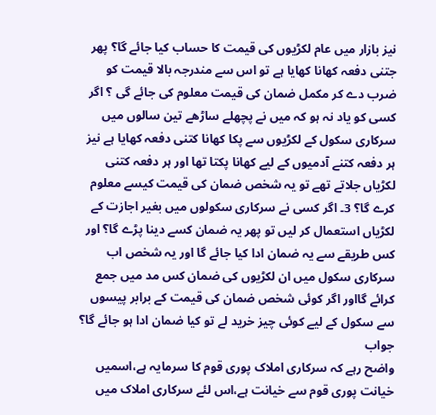نیز بازار میں عام لکڑیوں کی قیمت کا حساب کیا جائے گا؟ پھر جتنی دفعہ کھانا کھایا ہے تو اس سے مندرجہ بالا قیمت کو ضرب دے کر مکمل ضمان کی قیمت معلوم کی جائے گی ؟ اگر کسی کو یاد نہ ہو کہ میں نے پچھلے ساڑھے تین سالوں میں سرکاری سکول کے لکڑیوں سے پکا کھانا کتنی دفعہ کھایا ہے نیز ہر دفعہ کتنے آدمیوں کے لیے کھانا پکتا تھا اور ہر دفعہ کتنی لکڑیاں جلاتے تھے تو یہ شخص ضمان کی قیمت کیسے معلوم کرے گا؟ 3۔ اگر کسی نے سرکاری سکولوں میں بغیر اجازت کے لکڑیاں استعمال کر لیں تو پھر یہ ضمان کسے دینا پڑے گا؟ اور کس طریقے سے یہ ضمان ادا کیا جائے گا اور یہ شخص اب سرکاری سکول میں ان لکڑیوں کی ضمان کس مد میں جمع کرائے گااور اگر کوئی شخص ضمان کی قیمت کے برابر پیسوں سے سکول کے لیے کوئی چیز خرید لے تو کیا ضمان ادا ہو جائے گا؟
جواب
واضح رہے کہ سرکاری املاک پوری قوم کا سرمایہ ہے،اسمیں خیانت پوری قوم سے خیانت ہے،اس لئے سرکاری املاک میں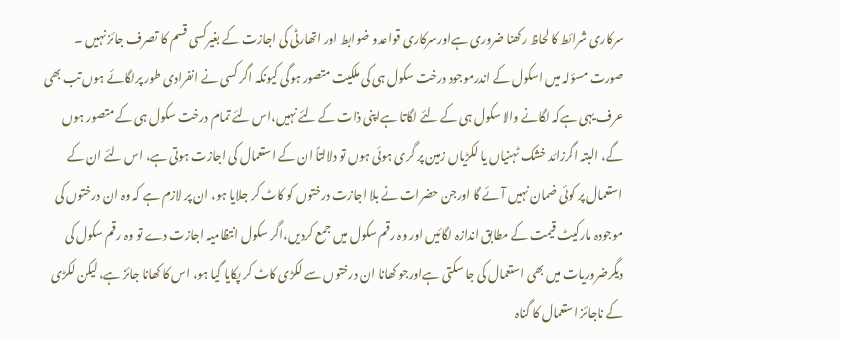سرکاری شرائط کا لحاظ رکھنا ضروری ہےاورسرکاری قواعدو ضوابط اور اتھارٹی کی اجازت کے بغیرکسی قسم کا تصرف جائز نہیں ۔
صورت مسؤلہ میں اسکول کے اندرموجود درخت سکول ہی کی ملکیت متصور ہوگی کیونکہ اگر کسی نے انفرادی طور پرلگائے ہوں تب بھی عرف یہی ہےکہ لگانے والا سکول ہی کے لئے لگاتا ہےاپنی ذات کے لئے نہیں،اس لئے تمام درخت سکول ہی کے متصور ہوں گے، البتہ اگرزائد خشک ٹہنیاں یا لکڑیاں زمین پر گری ہوئی ہوں تو دلالتاً ان کے استعمال کی اجازت ہوتی ہے، اس لئے ان کے استعمال پر کوئی ضمان نہیں آئے گا اورجن حضرات نے بلا اجازت درختوں کو کاٹ کر جلایا ہو، ان پر لازم ہے کہ وہ ان درختوں کی موجودہ مارکیٹ قیمت کے مطابق اندازہ لگائیں اور وہ رقم سکول میں جمع کردیں،اگر سکول انتظامیہ اجازت دے تو وہ رقم سکول کی دیگرضروریات میں بھی استعمال کی جا سکتی ہےاورجو کھانا ان درختوں سے لکڑی کاٹ کر پکایا گیا ہو، اس کا کھانا جائز ہے، لیکن لکڑی کے ناجائز استعمال کا گناہ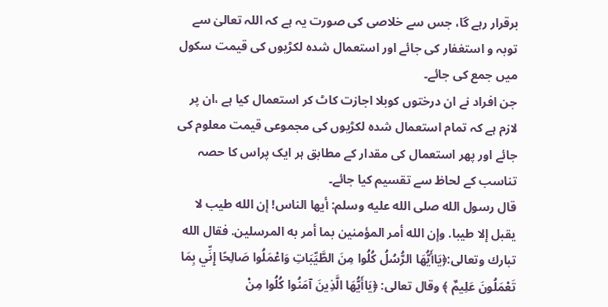برقرار رہے گا، جس سے خلاصی کی صورت یہ ہے کہ اللہ تعالیٰ سے توبہ و استغفار کی جائے اور استعمال شدہ لکڑیوں کی قیمت سکول میں جمع کی جائے۔
جن افراد نے ان درختوں کوبلا اجازت کاٹ کر استعمال کیا ہے ،ان پر لازم ہے کہ تمام استعمال شدہ لکڑیوں کی مجموعی قیمت معلوم کی جائے اور پھر استعمال کی مقدار کے مطابق ہر ایک پراس کا حصہ تناسب کے لحاظ سے تقسیم کیا جائے۔
قال رسول الله صلى الله عليه وسلم: أيها الناس! إن الله طيب لا يقبل إلا طيبا. وإن الله أمر المؤمنين بما أمر به المرسلين. فقال الله تبارك وتعالى:﴿يَاأَيُّهَا الرُّسُلُ كُلُوا مِنَ الطَّيِّبَاتِ وَاعْمَلُوا صَالِحًا إِنِّي بِمَا تَعْمَلُونَ عَلِيمٌ ﴾ وقال تعالى: ﴿يَاأَيُّهَا الَّذِينَ آمَنُوا كُلُوا مِنْ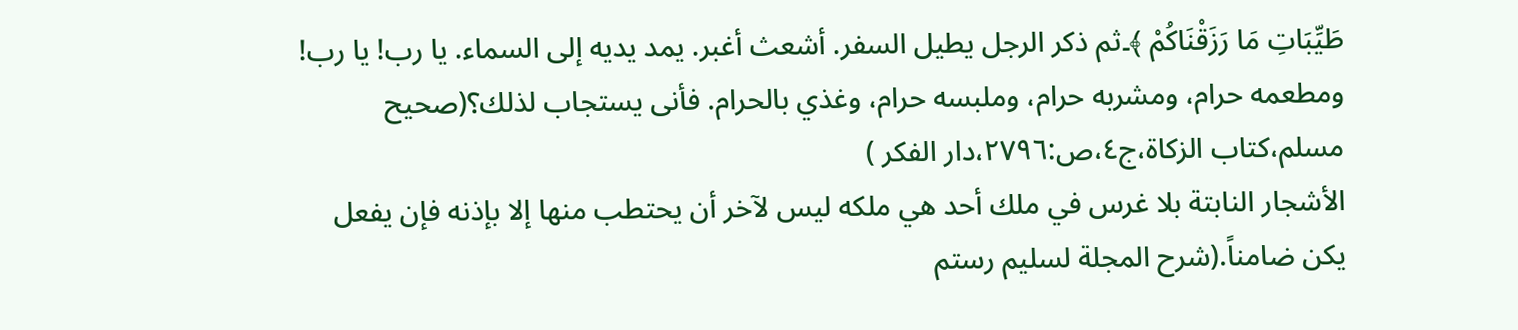طَيِّبَاتِ مَا رَزَقْنَاكُمْ ﴾۔ثم ذكر الرجل يطيل السفر. أشعث أغبر. يمد يديه إلى السماء. يا رب! يا رب! ومطعمه حرام، ومشربه حرام، وملبسه حرام، وغذي بالحرام. فأنى يستجاب لذلك؟(صحيح مسلم،كتاب الزكاة،ج٤،ص:٢٧٩٦،دار الفكر )
الأشجار النابتة بلا غرس في ملك أحد هي ملكه ليس لآخر أن يحتطب منها إلا بإذنه فإن يفعل يكن ضامناً.(شرح المجلة لسليم رستم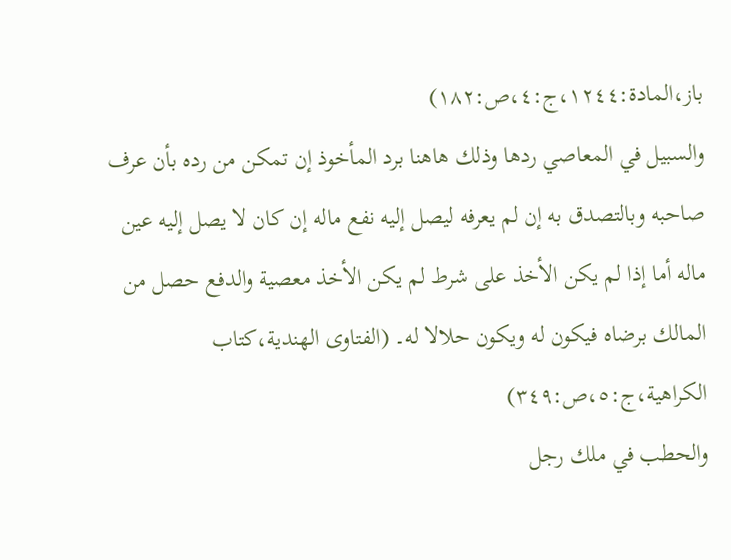باز،المادة:١٢٤٤،ج:٤،ص:١٨٢)
والسبيل في المعاصي ردها وذلك هاهنا برد المأخوذ إن تمكن من رده بأن عرف صاحبه وبالتصدق به إن لم يعرفه ليصل إليه نفع ماله إن كان لا يصل إليه عين ماله أما إذا لم يكن الأخذ على شرط لم يكن الأخذ معصية والدفع حصل من المالك برضاه فيكون له ويكون حلالا له۔ (الفتاوى الهندية،كتاب الكراهية،ج:٥،ص:٣٤٩)
والحطب في ملك رجل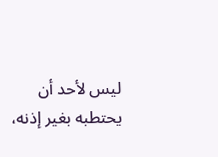ليس لأحد أن يحتطبه بغير إذنه،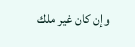وإن كان غير ملك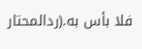فلا بأس به.(ردالمحتار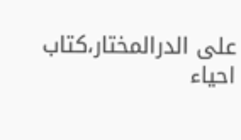على الدرالمختار،كتاب احياء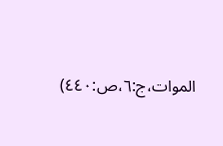الموات،ج:٦،ص:٤٤٠)